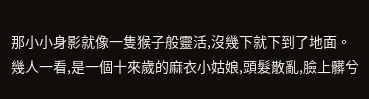那小小身影就像一隻猴子般靈活,沒幾下就下到了地面。
幾人一看,是一個十來歲的麻衣小姑娘,頭髮散亂,臉上髒兮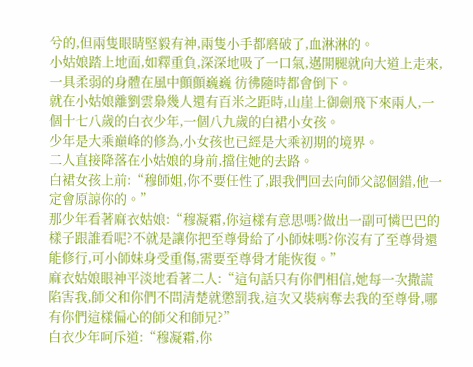兮的,但兩隻眼睛堅毅有神,兩隻小手都磨破了,血淋淋的。
小姑娘踏上地面,如釋重負,深深地吸了一口氣,邁開腿就向大道上走來,一具柔弱的身體在風中顫顫巍巍 彷彿隨時都會倒下。
就在小姑娘離劉雲梟幾人還有百米之距時,山崖上御劍飛下來兩人,一個十七八歲的白衣少年,一個八九歲的白裙小女孩。
少年是大乘巔峰的修為,小女孩也已經是大乘初期的境界。
二人直接降落在小姑娘的身前,擋住她的去路。
白裙女孩上前:“穆師姐,你不要任性了,跟我們回去向師父認個錯,他一定會原諒你的。”
那少年看著麻衣姑娘:“穆凝霜,你這樣有意思嗎?做出一副可憐巴巴的樣子跟誰看呢?不就是讓你把至尊骨給了小師妹嗎?你沒有了至尊骨還能修行,可小師妹身受重傷,需要至尊骨才能恢復。”
麻衣姑娘眼神平淡地看著二人:“這句話只有你們相信,她每一次撒謊陷害我,師父和你們不問清楚就懲罰我,這次又裝病奪去我的至尊骨,哪有你們這樣偏心的師父和師兄?”
白衣少年呵斥道:“穆凝霜,你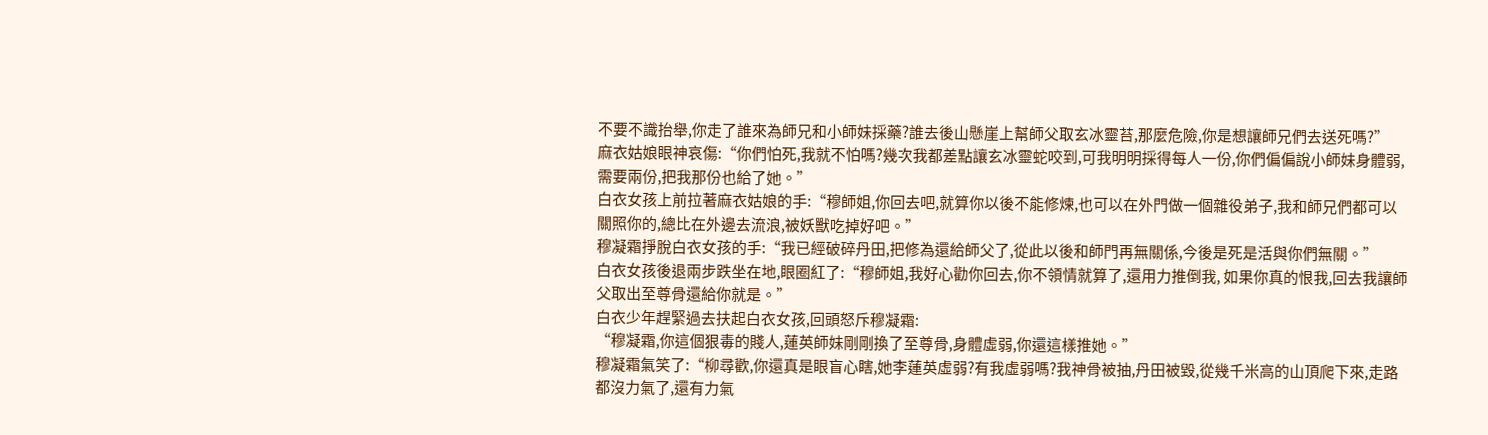不要不識抬舉,你走了誰來為師兄和小師妹採藥?誰去後山懸崖上幫師父取玄冰靈苔,那麼危險,你是想讓師兄們去送死嗎?”
麻衣姑娘眼神哀傷:“你們怕死,我就不怕嗎?幾次我都差點讓玄冰靈蛇咬到,可我明明採得每人一份,你們偏偏說小師妹身體弱,需要兩份,把我那份也給了她。”
白衣女孩上前拉著麻衣姑娘的手:“穆師姐,你回去吧,就算你以後不能修煉,也可以在外門做一個雜役弟子,我和師兄們都可以關照你的,總比在外邊去流浪,被妖獸吃掉好吧。”
穆凝霜掙脫白衣女孩的手:“我已經破碎丹田,把修為還給師父了,從此以後和師門再無關係,今後是死是活與你們無關。”
白衣女孩後退兩步跌坐在地,眼圈紅了:“穆師姐,我好心勸你回去,你不領情就算了,還用力推倒我, 如果你真的恨我,回去我讓師父取出至尊骨還給你就是。”
白衣少年趕緊過去扶起白衣女孩,回頭怒斥穆凝霜:
“穆凝霜,你這個狠毒的賤人,蓮英師妹剛剛換了至尊骨,身體虛弱,你還這樣推她。”
穆凝霜氣笑了:“柳尋歡,你還真是眼盲心瞎,她李蓮英虛弱?有我虛弱嗎?我神骨被抽,丹田被毀,從幾千米高的山頂爬下來,走路都沒力氣了,還有力氣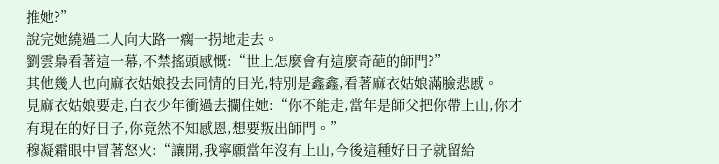推她?”
說完她繞過二人向大路一瘸一拐地走去。
劉雲梟看著這一幕,不禁搖頭感慨:“世上怎麼會有這麼奇葩的師門?”
其他幾人也向麻衣姑娘投去同情的目光,特別是鑫鑫,看著麻衣姑娘滿臉悲慼。
見麻衣姑娘要走,白衣少年衝過去攔住她:“你不能走,當年是師父把你帶上山,你才有現在的好日子,你竟然不知感恩,想要叛出師門。”
穆凝霜眼中冒著怒火:“讓開,我寧願當年沒有上山,今後這種好日子就留給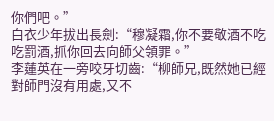你們吧。”
白衣少年拔出長劍:“穆凝霜,你不要敬酒不吃吃罰酒,抓你回去向師父領罪。”
李蓮英在一旁咬牙切齒:“柳師兄,既然她已經對師門沒有用處,又不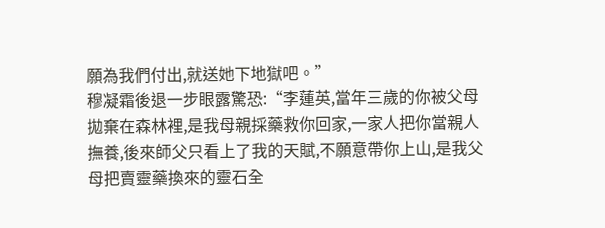願為我們付出,就送她下地獄吧。”
穆凝霜後退一步眼露驚恐:“李蓮英,當年三歲的你被父母拋棄在森林裡,是我母親採藥救你回家,一家人把你當親人撫養,後來師父只看上了我的天賦,不願意帶你上山,是我父母把賣靈藥換來的靈石全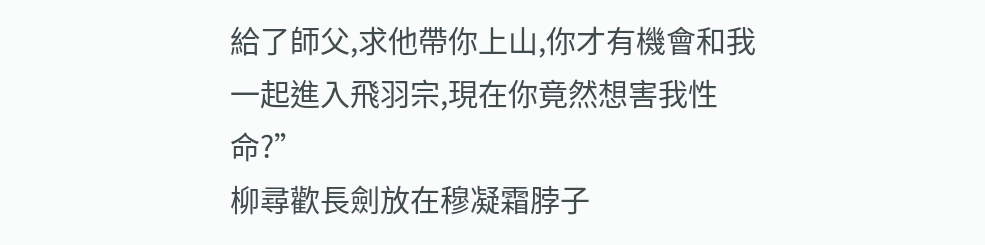給了師父,求他帶你上山,你才有機會和我一起進入飛羽宗,現在你竟然想害我性命?”
柳尋歡長劍放在穆凝霜脖子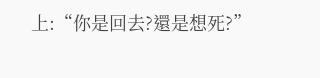上:“你是回去?還是想死?”